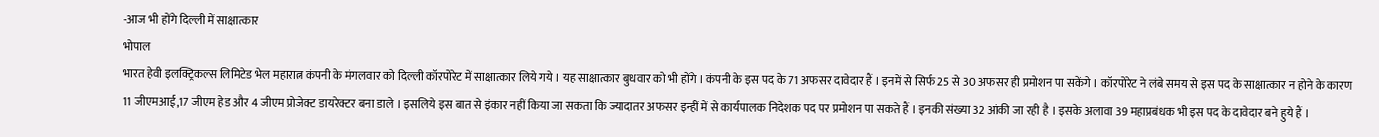-आज भी होंगे दिल्ली में साक्षात्कार
भोपाल
भारत हेवी इलक्ट्रिकल्स लिमिटेड भेल महारात्न कंपनी के मंगलवार को दिल्ली कॉरपोरेट में साक्षात्कार लिये गये । यह साक्षात्कार बुधवार को भी होंगे । कंपनी के इस पद के 71 अफसर दावेदार हैं । इनमें से सिर्फ 25 से 30 अफसर ही प्रमोशन पा सकेंगे । कॉरपोरेट ने लंबे समय से इस पद के साक्षात्कार न होने के कारण 11 जीएमआई,17 जीएम हेड और 4 जीएम प्रोजेक्ट डायरेक्टर बना डाले । इसलिये इस बात से इंकार नहीं किया जा सकता कि ज्यादातर अफसर इन्हीं में से कार्यपालक निदेशक पद पर प्रमोशन पा सकते हैं । इनकी संख्या 32 आंकी जा रही है । इसके अलावा 39 महाप्रबंधक भी इस पद के दावेदार बने हुये हैं ।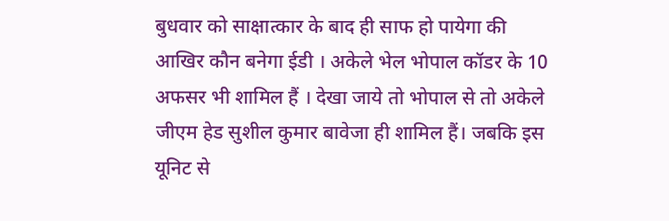बुधवार को साक्षात्कार के बाद ही साफ हो पायेगा की आखिर कौन बनेगा ईडी । अकेले भेल भोपाल कॉडर के 10 अफसर भी शामिल हैं । देखा जाये तो भोपाल से तो अकेले जीएम हेड सुशील कुमार बावेजा ही शामिल हैं। जबकि इस यूनिट से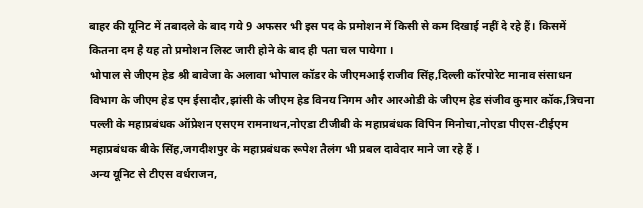बाहर की यूनिट में तबादले के बाद गये 9 अफसर भी इस पद के प्रमोशन में किसी से कम दिखाई नहीं दे रहे हैं। किसमें कितना दम है यह तो प्रमोशन लिस्ट जारी होने के बाद ही पता चल पायेगा ।
भोपाल से जीएम हेड श्री बावेजा के अलावा भोपाल कॉडर के जीएमआई राजीव सिंह,दिल्ली कॉरपोरेट मानाव संसाधन विभाग के जीएम हेड एम ईसादौर,झांसी के जीएम हेड विनय निगम और आरओडी के जीएम हेड संजीव कुमार कॉक,त्रिचना पल्ली के महाप्रबंधक ऑप्रेशन एसएम रामनाथन,नोएडा टीजीबी के महाप्रबंधक विपिन मिनोचा,नोएडा पीएस-टीईएम महाप्रबंधक बीके सिंह,जगदीशपुर के महाप्रबंधक रूपेश तैलंग भी प्रबल दावेदार माने जा रहे हैं ।
अन्य यूनिट से टीएस वर्धराजन,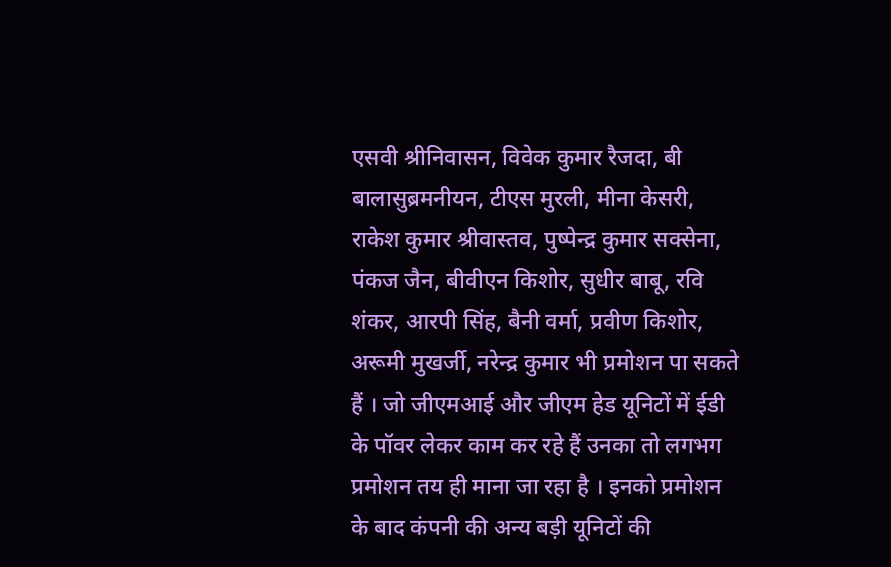एसवी श्रीनिवासन, विवेक कुमार रैजदा, बी बालासुब्रमनीयन, टीएस मुरली, मीना केसरी, राकेश कुमार श्रीवास्तव, पुष्पेन्द्र कुमार सक्सेना, पंकज जैन, बीवीएन किशोर, सुधीर बाबू, रवि शंकर, आरपी सिंह, बैनी वर्मा, प्रवीण किशोर, अरूमी मुखर्जी, नरेन्द्र कुमार भी प्रमोशन पा सकते हैं । जो जीएमआई और जीएम हेड यूनिटों में ईडी के पॉवर लेकर काम कर रहे हैं उनका तो लगभग प्रमोशन तय ही माना जा रहा है । इनको प्रमोशन के बाद कंपनी की अन्य बड़ी यूनिटों की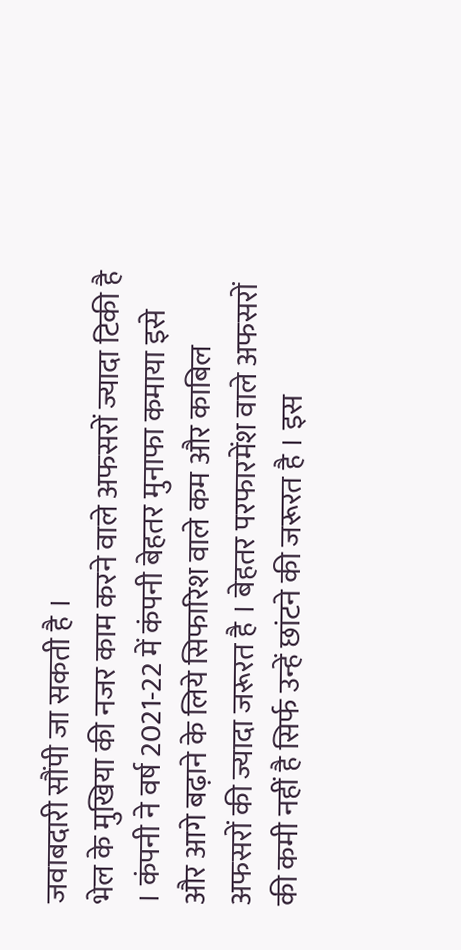जवाबदारी सौंपी जा सकती है ।
भेल के मुखिया की नजर काम करने वाले अफसरों ज्यादा टिकी है । कंपनी ने वर्ष 2021-22 में कंपनी बेहतर मुनाफा कमाया इसे और आगे बढ़ाने के लिये सिफारिश वाले कम और काबिल अफसरों की ज्यादा जरूरत है । बेहतर परफारमेंश वाले अफसरों की कमी नहीं है सिर्फ उन्हें छांटने की जरूरत है । इस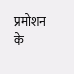प्रमोशन के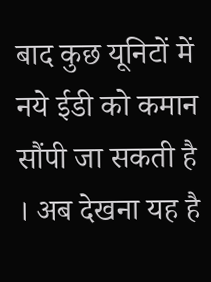बाद कुछ यूनिटों में नये ईडी को कमान सौंपी जा सकती है । अब देखना यह है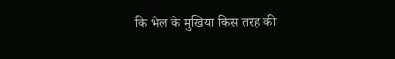कि भेल के मुखिया किस तरह की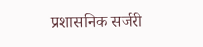प्रशासनिक सर्जरी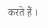करते हैं ।